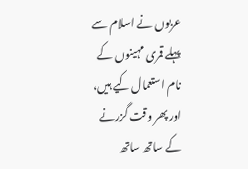عربوں نے اسلام سے پہلے قمری مہینوں کے نام استعمال کیے ہیں، اور پھر وقت گزرنے کے ساتھ ساتھ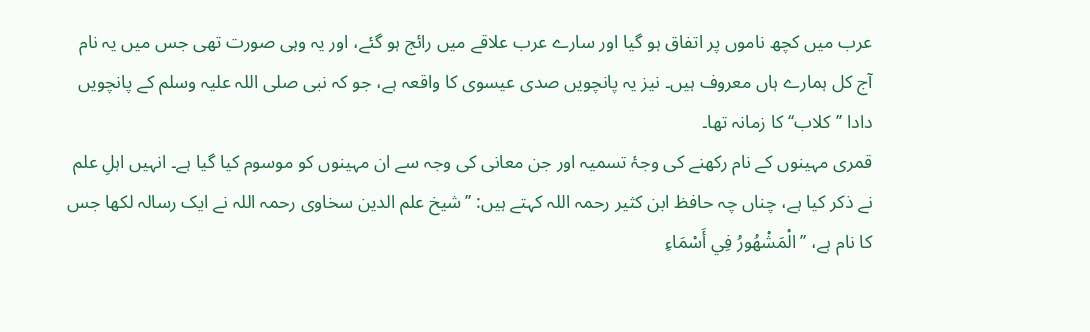عرب میں کچھ ناموں پر اتفاق ہو گیا اور سارے عرب علاقے میں رائج ہو گئے، اور یہ وہی صورت تھی جس میں یہ نام آج کل ہمارے ہاں معروف ہیں۔ نیز یہ پانچویں صدی عیسوی کا واقعہ ہے، جو کہ نبی صلی اللہ علیہ وسلم کے پانچویں دادا ’’کلاب‘‘ کا زمانہ تھا۔
قمری مہینوں کے نام رکھنے کی وجۂ تسمیہ اور جن معانی کی وجہ سے ان مہینوں کو موسوم کیا گیا ہے۔ انہیں اہلِ علم نے ذکر کیا ہے، چناں چہ حافظ ابن کثیر رحمہ اللہ کہتے ہیں: ’’شیخ علم الدین سخاوی رحمہ اللہ نے ایک رسالہ لکھا جس کا نام ہے، ’’الْمَشْھُورُ فِي أَسْمَاءِ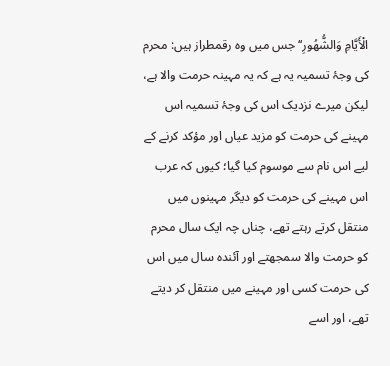الْأَیَّامِ وَالشُّھُورِ‘‘ جس میں وہ رقمطراز ہیں: محرم کی وجۂ تسمیہ یہ ہے کہ یہ مہینہ حرمت والا ہے، لیکن میرے نزدیک اس کی وجۂ تسمیہ اس مہینے کی حرمت کو مزید عیاں اور مؤکد کرنے کے لیے اس نام سے موسوم کیا گیا؛ کیوں کہ عرب اس مہینے کی حرمت کو دیگر مہینوں میں منتقل کرتے رہتے تھے، چناں چہ ایک سال محرم کو حرمت والا سمجھتے اور آئندہ سال میں اس کی حرمت کسی اور مہینے میں منتقل کر دیتے تھے، اور اسے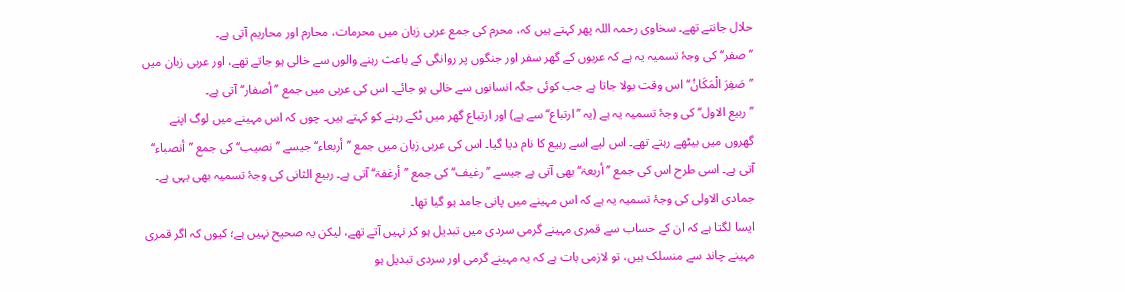حلال جانتے تھے۔ سخاوی رحمہ اللہ پھر کہتے ہیں کہ، محرم کی جمع عربی زبان میں محرمات، محارم اور محاریم آتی ہے۔
’’صفر‘‘ کی وجۂ تسمیہ یہ ہے کہ عربوں کے گھر سفر اور جنگوں پر روانگی کے باعث رہنے والوں سے خالی ہو جاتے تھے، اور عربی زبان میں ’’صَفِرَ الْمَکَانُ‘‘ اس وقت بولا جاتا ہے جب کوئی جگہ انسانوں سے خالی ہو جائے۔ اس کی عربی میں جمع ’’أصفار‘‘ آتی ہے۔
’’ربیع الاول‘‘ کی وجۂ تسمیہ یہ ہے (یہ ’’ارتباع‘‘ سے ہے) اور ارتباع گھر میں ٹکے رہنے کو کہتے ہیں۔ چوں کہ اس مہینے میں لوگ اپنے گھروں میں بیٹھے رہتے تھے۔ اس لیے اسے ربیع کا نام دیا گیا۔ اس کی عربی زبان میں جمع ’’أربعاء‘‘ جیسے ’’نصیب‘‘ کی جمع ’’أنصباء‘‘ آتی ہے۔ اسی طرح اس کی جمع ’’أربعۃ‘‘ بھی آتی ہے جیسے ’’رغیف‘‘ کی جمع ’’أرغفۃ‘‘ آتی ہے۔ ربیع الثانی کی وجۂ تسمیہ بھی یہی ہے۔
جمادی الاولی کی وجۂ تسمیہ یہ ہے کہ اس مہینے میں پانی جامد ہو گیا تھا۔
ایسا لگتا ہے کہ ان کے حساب سے قمری مہینے گرمی سردی میں تبدیل ہو کر نہیں آتے تھے، لیکن یہ صحیح نہیں ہے؛ کیوں کہ اگر قمری مہینے چاند سے منسلک ہیں، تو لازمی بات ہے کہ یہ مہینے گرمی اور سردی تبدیل ہو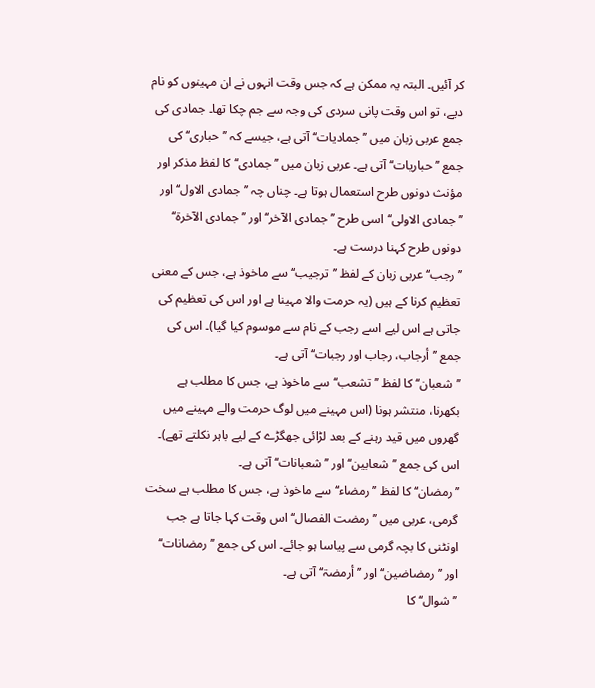کر آئیں۔ البتہ یہ ممکن ہے کہ جس وقت انہوں نے ان مہینوں کو نام دیے، تو اس وقت پانی سردی کی وجہ سے جم چکا تھا۔ جمادی کی جمع عربی زبان میں ’’جمادیات‘‘ آتی ہے، جیسے کہ ’’حباری‘‘ کی جمع ’’حباریات‘‘ آتی ہے۔ عربی زبان میں ’’جمادی‘‘ کا لفظ مذکر اور مؤنث دونوں طرح استعمال ہوتا ہے۔ چناں چہ ’’جمادی الاول‘‘ اور ’’جمادی الاولی‘‘ اسی طرح ’’جمادی الآخر‘‘ اور ’’جمادی الآخرۃ‘‘ دونوں طرح کہنا درست ہے۔
’’رجب‘‘ عربی زبان کے لفظ ’’ترجیب‘‘ سے ماخوذ ہے، جس کے معنی تعظیم کرنا کے ہیں (یہ حرمت والا مہینا ہے اور اس کی تعظیم کی جاتی ہے اس لیے اسے رجب کے نام سے موسوم کیا گیا)۔ اس کی جمع ’’أرجاب، رجاب اور رجبات‘‘ آتی ہے۔
’’شعبان‘‘ کا لفظ ’’تشعب‘‘ سے ماخوذ ہے، جس کا مطلب ہے بکھرنا، منتشر ہونا (اس مہینے میں لوگ حرمت والے مہینے میں گھروں میں قید رہنے کے بعد لڑائی جھگڑے کے لیے باہر نکلتے تھے)۔ اس کی جمع ’’شعابین‘‘ اور ’’شعبانات‘‘ آتی ہے۔
’’رمضان‘‘ کا لفظ ’’رمضاء‘‘ سے ماخوذ ہے، جس کا مطلب ہے سخت گرمی، عربی میں ’’رمضت الفصال‘‘ اس وقت کہا جاتا ہے جب اونٹنی کا بچہ گرمی سے پیاسا ہو جائے۔ اس کی جمع ’’رمضانات‘‘ اور ’’رمضاضین‘‘ اور ’’أرمضۃ‘‘ آتی ہے۔
’’شوال‘‘ کا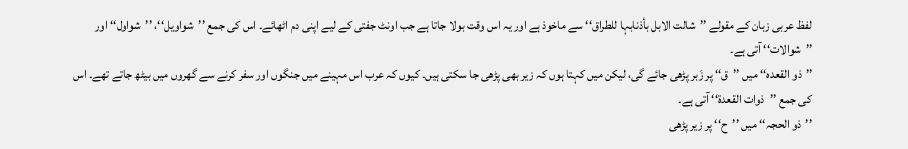لفظ عربی زبان کے مقولے ’’شالت الابل بأذنابہا للطراق‘‘ سے ماخوذ ہے اور یہ اس وقت بولا جاتا ہے جب اونٹ جفتی کے لیے اپنی دم اٹھائے۔ اس کی جمع ’’شواویل‘‘، ’’شواول‘‘ اور ’’شوالات‘‘ آتی ہے۔
’’ذو القعدہ‘‘ میں ’’ق‘‘ پر زَبر پڑھی جائے گی، لیکن میں کہتا ہوں کہ زیر بھی پڑھی جا سکتی ہیں۔ کیوں کہ عرب اس مہینے میں جنگوں اور سفر کرنے سے گھروں میں بیٹھ جاتے تھے۔ اس کی جمع ’’ذوات القعدۃ‘‘ آتی ہے۔
’’ذو الحجہ‘‘ میں ’’ح‘‘ پر زیر پڑھی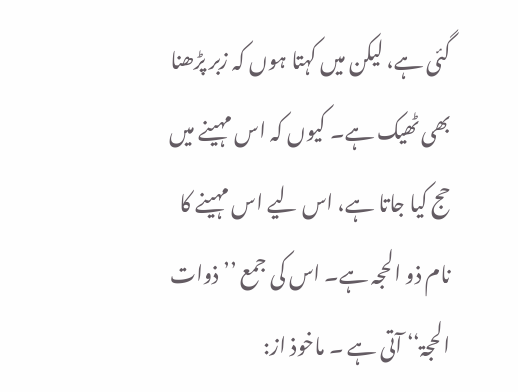گئی ہے، لیکن میں کہتا ہوں کہ زبر پڑھنا بھی ٹھیک ہے۔ کیوں کہ اس مہینے میں حج کیا جاتا ہے، اس لیے اس مہینے کا نام ذو الحجہ ہے۔ اس کی جمع ’’ذوات الحجۃ‘‘ آتی ہے ۔ ماخوذ از: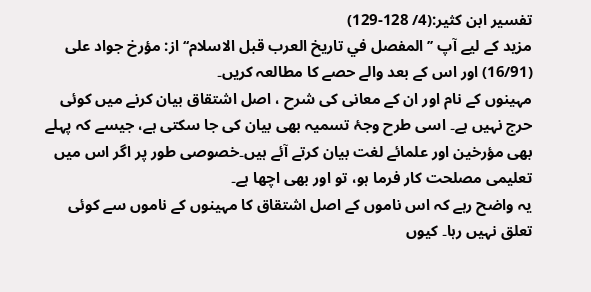تفسیر ابن کثیر:(4/ 128-129)
مزید کے لیے آپ ’’المفصل في تاریخ العرب قبل الاسلام‘‘ از: مؤرخ جواد علی (16/91) اور اس کے بعد والے حصے کا مطالعہ کریں۔
مہینوں کے نام اور ان کے معانی کی شرح ، اصل اشتقاق بیان کرنے میں کوئی حرج نہیں ہے۔ اسی طرح وجۂ تسمیہ بھی بیان کی جا سکتی ہے، جیسے کہ پہلے بھی مؤرخین اور علمائے لغت بیان کرتے آئے ہیں۔خصوصی طور پر اگر اس میں تعلیمی مصلحت کار فرما ہو، تو اور بھی اچھا ہے۔
یہ واضح رہے کہ اس ناموں کے اصل اشتقاق کا مہینوں کے ناموں سے کوئی تعلق نہیں رہا۔ کیوں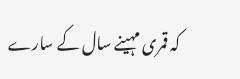کہ قمری مہینے سال کے سارے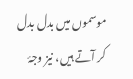موسموں میں بدل بدل کر آتے ہیں، نیز وجۂ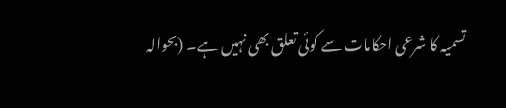تسمیہ کا شرعی احکامات سے کوئی تعلق بھی نہیں ہے۔ (بحوالہ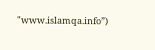"www.islamqa.info”)